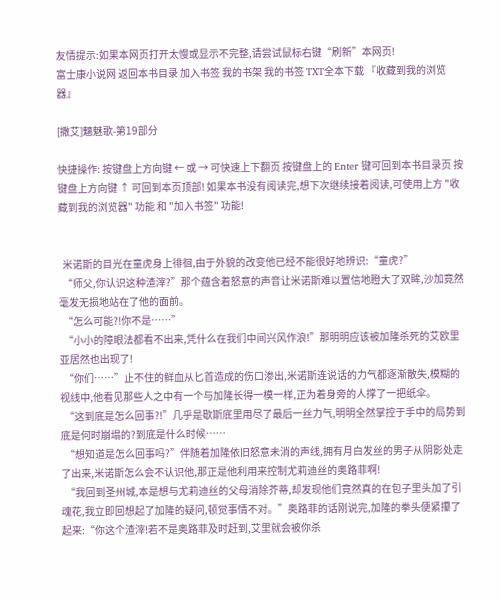友情提示:如果本网页打开太慢或显示不完整,请尝试鼠标右键“刷新”本网页!
富士康小说网 返回本书目录 加入书签 我的书架 我的书签 TXT全本下载 『收藏到我的浏览器』

[撒艾]魑魅歌-第19部分

快捷操作: 按键盘上方向键 ← 或 → 可快速上下翻页 按键盘上的 Enter 键可回到本书目录页 按键盘上方向键 ↑ 可回到本页顶部! 如果本书没有阅读完,想下次继续接着阅读,可使用上方 "收藏到我的浏览器" 功能 和 "加入书签" 功能!


  米诺斯的目光在童虎身上徘徊,由于外貌的改变他已经不能很好地辨识:“童虎?”
  “师父,你认识这种渣滓?”那个蕴含着怒意的声音让米诺斯难以置信地瞪大了双眸,沙加竟然毫发无损地站在了他的面前。
  “怎么可能?!你不是……”
  “小小的障眼法都看不出来,凭什么在我们中间兴风作浪!”那明明应该被加隆杀死的艾欧里亚居然也出现了!
  “你们……”止不住的鲜血从匕首造成的伤口渗出,米诺斯连说话的力气都逐渐散失,模糊的视线中,他看见那些人之中有一个与加隆长得一模一样,正为着身旁的人撑了一把纸伞。
  “这到底是怎么回事?!”几乎是歇斯底里用尽了最后一丝力气,明明全然掌控于手中的局势到底是何时崩塌的?到底是什么时候……
  “想知道是怎么回事吗?”伴随着加隆依旧怒意未消的声线,拥有月白发丝的男子从阴影处走了出来,米诺斯怎么会不认识他,那正是他利用来控制尤莉迪丝的奥路菲啊!
  “我回到圣州城,本是想与尤莉迪丝的父母消除芥蒂,却发现他们竟然真的在包子里头加了引魂花,我立即回想起了加隆的疑问,顿觉事情不对。”奥路菲的话刚说完,加隆的拳头便紧攥了起来:“你这个渣滓!若不是奥路菲及时赶到,艾里就会被你杀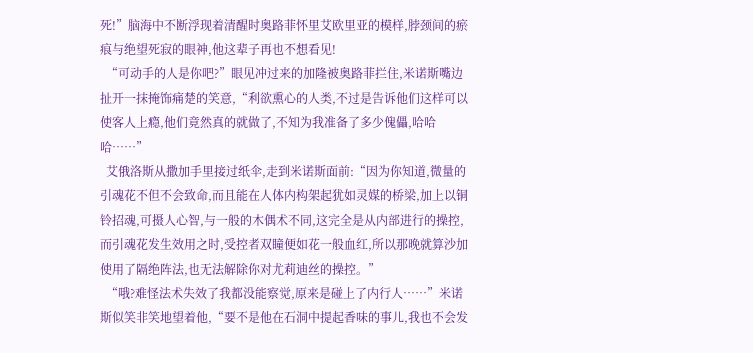死!”脑海中不断浮现着清醒时奥路菲怀里艾欧里亚的模样,脖颈间的瘀痕与绝望死寂的眼神,他这辈子再也不想看见!
  “可动手的人是你吧?”眼见冲过来的加隆被奥路菲拦住,米诺斯嘴边扯开一抹掩饰痛楚的笑意,“利欲熏心的人类,不过是告诉他们这样可以使客人上瘾,他们竟然真的就做了,不知为我准备了多少傀儡,哈哈哈……”
  艾俄洛斯从撒加手里接过纸伞,走到米诺斯面前:“因为你知道,微量的引魂花不但不会致命,而且能在人体内构架起犹如灵媒的桥梁,加上以铜铃招魂,可摄人心智,与一般的木偶术不同,这完全是从内部进行的操控,而引魂花发生效用之时,受控者双瞳便如花一般血红,所以那晚就算沙加使用了隔绝阵法,也无法解除你对尤莉迪丝的操控。”
  “哦?难怪法术失效了我都没能察觉,原来是碰上了内行人……”米诺斯似笑非笑地望着他,“要不是他在石洞中提起香味的事儿,我也不会发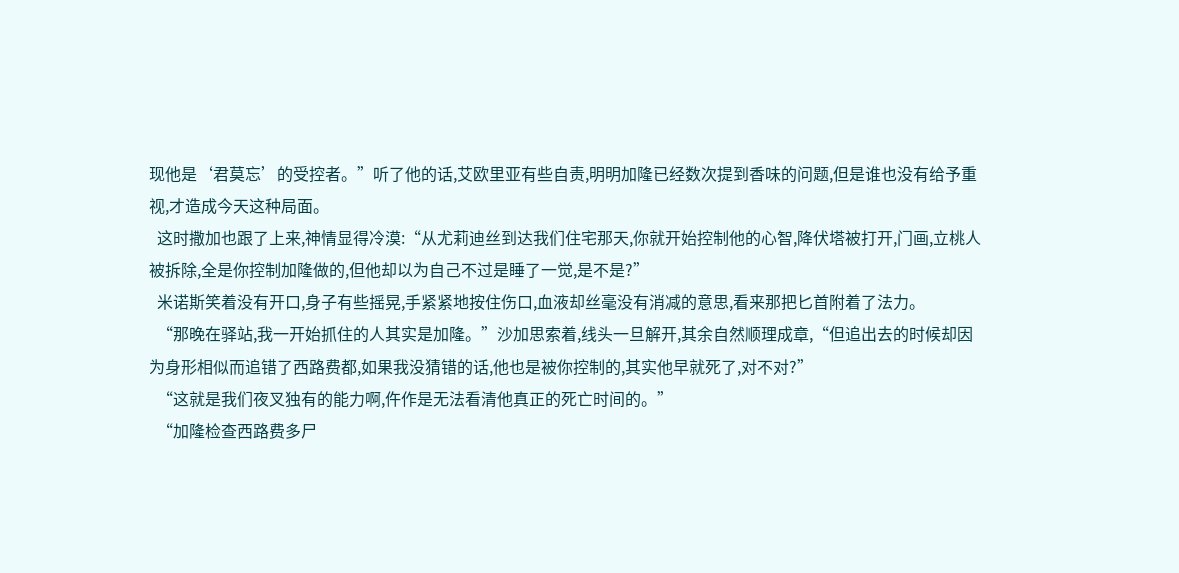现他是‘君莫忘’的受控者。”听了他的话,艾欧里亚有些自责,明明加隆已经数次提到香味的问题,但是谁也没有给予重视,才造成今天这种局面。
  这时撒加也跟了上来,神情显得冷漠:“从尤莉迪丝到达我们住宅那天,你就开始控制他的心智,降伏塔被打开,门画,立桃人被拆除,全是你控制加隆做的,但他却以为自己不过是睡了一觉,是不是?”
  米诺斯笑着没有开口,身子有些摇晃,手紧紧地按住伤口,血液却丝毫没有消减的意思,看来那把匕首附着了法力。
  “那晚在驿站,我一开始抓住的人其实是加隆。”沙加思索着,线头一旦解开,其余自然顺理成章,“但追出去的时候却因为身形相似而追错了西路费都,如果我没猜错的话,他也是被你控制的,其实他早就死了,对不对?”
  “这就是我们夜叉独有的能力啊,仵作是无法看清他真正的死亡时间的。”
  “加隆检查西路费多尸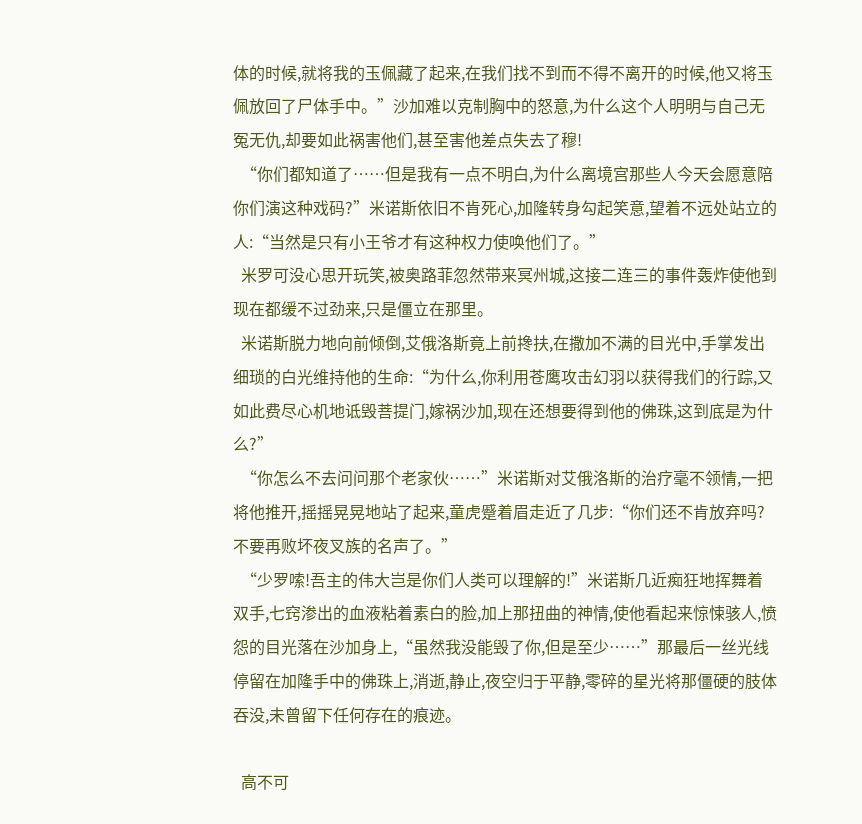体的时候,就将我的玉佩藏了起来,在我们找不到而不得不离开的时候,他又将玉佩放回了尸体手中。”沙加难以克制胸中的怒意,为什么这个人明明与自己无冤无仇,却要如此祸害他们,甚至害他差点失去了穆!
  “你们都知道了……但是我有一点不明白,为什么离境宫那些人今天会愿意陪你们演这种戏码?”米诺斯依旧不肯死心,加隆转身勾起笑意,望着不远处站立的人:“当然是只有小王爷才有这种权力使唤他们了。”
  米罗可没心思开玩笑,被奥路菲忽然带来冥州城,这接二连三的事件轰炸使他到现在都缓不过劲来,只是僵立在那里。
  米诺斯脱力地向前倾倒,艾俄洛斯竟上前搀扶,在撒加不满的目光中,手掌发出细琐的白光维持他的生命:“为什么,你利用苍鹰攻击幻羽以获得我们的行踪,又如此费尽心机地诋毁菩提门,嫁祸沙加,现在还想要得到他的佛珠,这到底是为什么?”
  “你怎么不去问问那个老家伙……”米诺斯对艾俄洛斯的治疗毫不领情,一把将他推开,摇摇晃晃地站了起来,童虎蹙着眉走近了几步:“你们还不肯放弃吗?不要再败坏夜叉族的名声了。”
  “少罗嗦!吾主的伟大岂是你们人类可以理解的!”米诺斯几近痴狂地挥舞着双手,七窍渗出的血液粘着素白的脸,加上那扭曲的神情,使他看起来惊悚骇人,愤怨的目光落在沙加身上,“虽然我没能毁了你,但是至少……”那最后一丝光线停留在加隆手中的佛珠上,消逝,静止,夜空归于平静,零碎的星光将那僵硬的肢体吞没,未曾留下任何存在的痕迹。

  高不可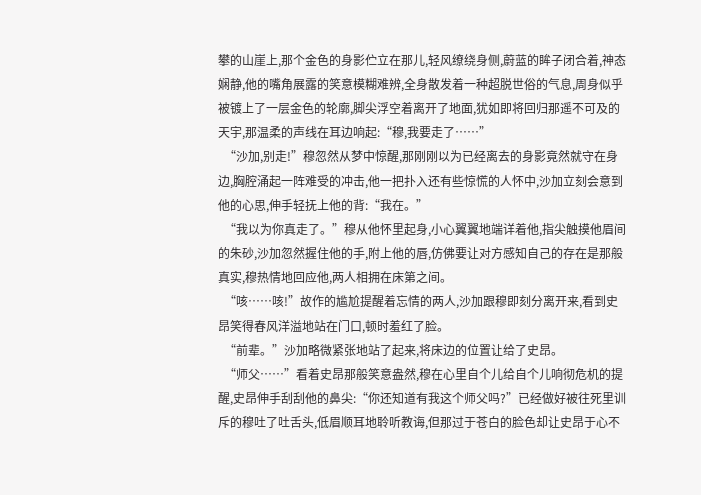攀的山崖上,那个金色的身影伫立在那儿,轻风缭绕身侧,蔚蓝的眸子闭合着,神态娴静,他的嘴角展露的笑意模糊难辨,全身散发着一种超脱世俗的气息,周身似乎被镀上了一层金色的轮廓,脚尖浮空着离开了地面,犹如即将回归那遥不可及的天宇,那温柔的声线在耳边响起:“穆,我要走了……”
  “沙加,别走!”穆忽然从梦中惊醒,那刚刚以为已经离去的身影竟然就守在身边,胸腔涌起一阵难受的冲击,他一把扑入还有些惊慌的人怀中,沙加立刻会意到他的心思,伸手轻抚上他的背:“我在。”
  “我以为你真走了。”穆从他怀里起身,小心翼翼地端详着他,指尖触摸他眉间的朱砂,沙加忽然握住他的手,附上他的唇,仿佛要让对方感知自己的存在是那般真实,穆热情地回应他,两人相拥在床第之间。
  “咳……咳!”故作的尴尬提醒着忘情的两人,沙加跟穆即刻分离开来,看到史昂笑得春风洋溢地站在门口,顿时羞红了脸。
  “前辈。”沙加略微紧张地站了起来,将床边的位置让给了史昂。
  “师父……”看着史昂那般笑意盎然,穆在心里自个儿给自个儿响彻危机的提醒,史昂伸手刮刮他的鼻尖:“你还知道有我这个师父吗?”已经做好被往死里训斥的穆吐了吐舌头,低眉顺耳地聆听教诲,但那过于苍白的脸色却让史昂于心不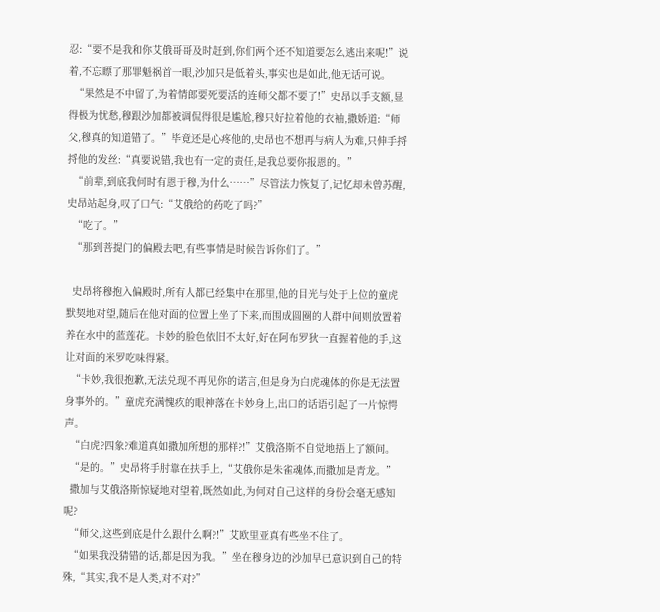忍:“要不是我和你艾俄哥哥及时赶到,你们两个还不知道要怎么逃出来呢!”说着,不忘瞟了那罪魁祸首一眼,沙加只是低着头,事实也是如此,他无话可说。
  “果然是不中留了,为着情郎要死要活的连师父都不要了!”史昂以手支额,显得极为忧愁,穆跟沙加都被调侃得很是尴尬,穆只好拉着他的衣袖,撒娇道:“师父,穆真的知道错了。”毕竟还是心疼他的,史昂也不想再与病人为难,只伸手捋捋他的发丝:“真要说错,我也有一定的责任,是我总要你报恩的。”
  “前辈,到底我何时有恩于穆,为什么……”尽管法力恢复了,记忆却未曾苏醒,史昂站起身,叹了口气:“艾俄给的药吃了吗?”
  “吃了。”
  “那到菩提门的偏殿去吧,有些事情是时候告诉你们了。”

  史昂将穆抱入偏殿时,所有人都已经集中在那里,他的目光与处于上位的童虎默契地对望,随后在他对面的位置上坐了下来,而围成圆圈的人群中间则放置着养在水中的蓝莲花。卡妙的脸色依旧不太好,好在阿布罗狄一直握着他的手,这让对面的米罗吃味得紧。
  “卡妙,我很抱歉,无法兑现不再见你的诺言,但是身为白虎魂体的你是无法置身事外的。”童虎充满愧疚的眼神落在卡妙身上,出口的话语引起了一片惊愕声。
  “白虎?四象?难道真如撒加所想的那样?!”艾俄洛斯不自觉地捂上了额间。
  “是的。”史昂将手肘靠在扶手上,“艾俄你是朱雀魂体,而撒加是青龙。”
  撒加与艾俄洛斯惊疑地对望着,既然如此,为何对自己这样的身份会毫无感知呢?
  “师父,这些到底是什么跟什么啊?!”艾欧里亚真有些坐不住了。
  “如果我没猜错的话,都是因为我。”坐在穆身边的沙加早已意识到自己的特殊,“其实,我不是人类,对不对?”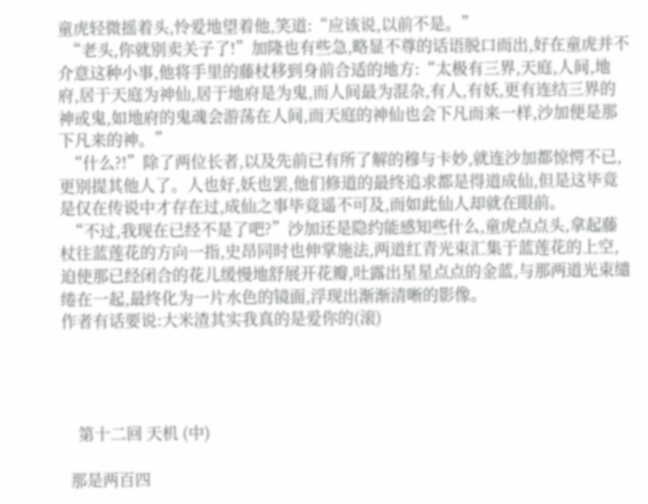童虎轻微摇着头,怜爱地望着他,笑道:“应该说,以前不是。”
  “老头,你就别卖关子了!”加隆也有些急,略显不尊的话语脱口而出,好在童虎并不介意这种小事,他将手里的藤杖移到身前合适的地方:“太极有三界,天庭,人间,地府,居于天庭为神仙,居于地府是为鬼,而人间最为混杂,有人,有妖,更有连结三界的神或鬼,如地府的鬼魂会游荡在人间,而天庭的神仙也会下凡而来一样,沙加便是那下凡来的神。”
  “什么?!”除了两位长者,以及先前已有所了解的穆与卡妙,就连沙加都惊愕不已,更别提其他人了。人也好,妖也罢,他们修道的最终追求都是得道成仙,但是这毕竟是仅在传说中才存在过,成仙之事毕竟遥不可及,而如此仙人却就在眼前。
  “不过,我现在已经不是了吧?”沙加还是隐约能感知些什么,童虎点点头,拿起藤杖往蓝莲花的方向一指,史昂同时也伸掌施法,两道红青光束汇集于蓝莲花的上空,迫使那已经闭合的花儿缓慢地舒展开花瓣,吐露出星星点点的金蓝,与那两道光束缱绻在一起,最终化为一片水色的镜面,浮现出渐渐清晰的影像。
作者有话要说:大米渣其实我真的是爱你的(滚)




    第十二回 天机 (中)

  那是两百四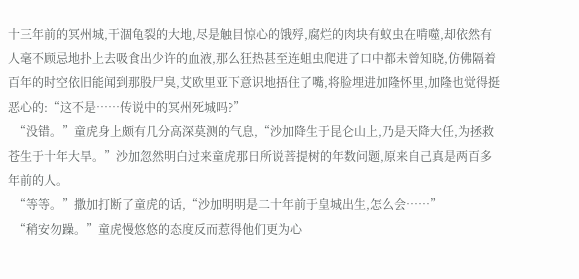十三年前的冥州城,干涸龟裂的大地,尽是触目惊心的饿殍,腐烂的肉块有蚁虫在啃噬,却依然有人毫不顾忌地扑上去吸食出少许的血液,那么狂热甚至连蛆虫爬进了口中都未曾知晓,仿佛隔着百年的时空依旧能闻到那股尸臭,艾欧里亚下意识地捂住了嘴,将脸埋进加隆怀里,加隆也觉得挺恶心的:“这不是……传说中的冥州死城吗?”
  “没错。”童虎身上颇有几分高深莫测的气息,“沙加降生于昆仑山上,乃是天降大任,为拯救苍生于十年大旱。”沙加忽然明白过来童虎那日所说菩提树的年数问题,原来自己真是两百多年前的人。
  “等等。”撒加打断了童虎的话,“沙加明明是二十年前于皇城出生,怎么会……”
  “稍安勿躁。”童虎慢悠悠的态度反而惹得他们更为心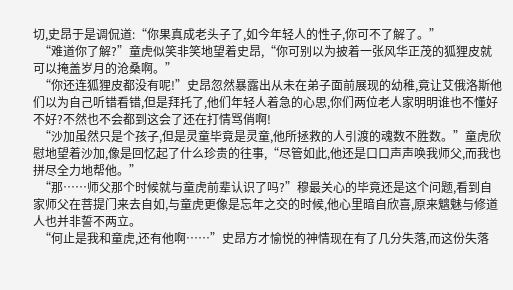切,史昂于是调侃道:“你果真成老头子了,如今年轻人的性子,你可不了解了。”
  “难道你了解?”童虎似笑非笑地望着史昂,“你可别以为披着一张风华正茂的狐狸皮就可以掩盖岁月的沧桑啊。”
  “你还连狐狸皮都没有呢!”史昂忽然暴露出从未在弟子面前展现的幼稚,竟让艾俄洛斯他们以为自己听错看错,但是拜托了,他们年轻人着急的心思,你们两位老人家明明谁也不懂好不好?不然也不会都到这会了还在打情骂俏啊!
  “沙加虽然只是个孩子,但是灵童毕竟是灵童,他所拯救的人引渡的魂数不胜数。”童虎欣慰地望着沙加,像是回忆起了什么珍贵的往事,“尽管如此,他还是口口声声唤我师父,而我也拼尽全力地帮他。”
  “那……师父那个时候就与童虎前辈认识了吗?”穆最关心的毕竟还是这个问题,看到自家师父在菩提门来去自如,与童虎更像是忘年之交的时候,他心里暗自欣喜,原来魑魅与修道人也并非誓不两立。
  “何止是我和童虎,还有他啊……”史昂方才愉悦的神情现在有了几分失落,而这份失落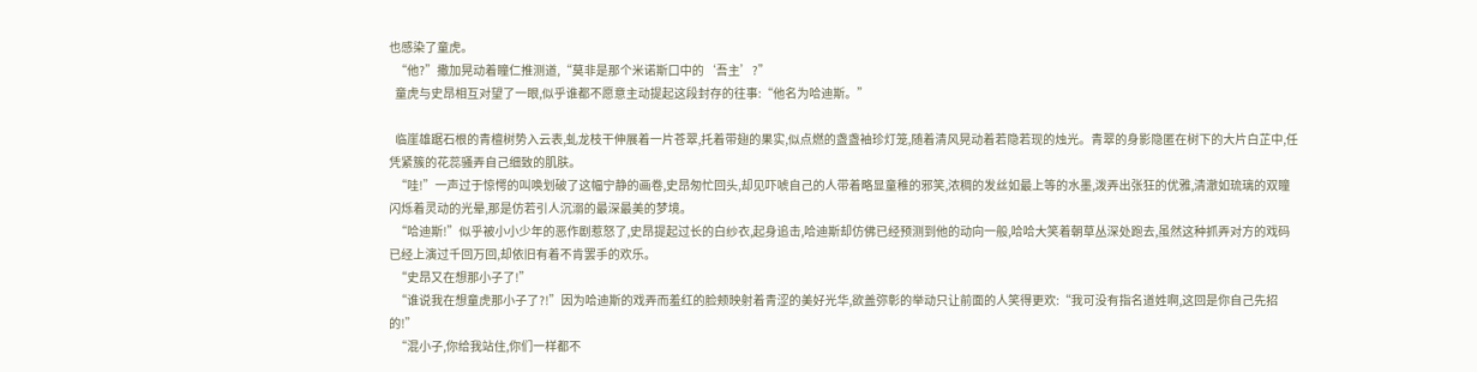也感染了童虎。
  “他?”撒加晃动着瞳仁推测道,“莫非是那个米诺斯口中的‘吾主’?”
  童虎与史昂相互对望了一眼,似乎谁都不愿意主动提起这段封存的往事:“他名为哈迪斯。”

  临崖雄踞石根的青檀树势入云表,虬龙枝干伸展着一片苍翠,托着带翅的果实,似点燃的盏盏袖珍灯笼,随着清风晃动着若隐若现的烛光。青翠的身影隐匿在树下的大片白芷中,任凭紧簇的花蕊骚弄自己细致的肌肤。
  “哇!”一声过于惊愕的叫唤划破了这幅宁静的画卷,史昂匆忙回头,却见吓唬自己的人带着略显童稚的邪笑,浓稠的发丝如最上等的水墨,泼弄出张狂的优雅,清澈如琉璃的双瞳闪烁着灵动的光晕,那是仿若引人沉溺的最深最美的梦境。
  “哈迪斯!”似乎被小小少年的恶作剧惹怒了,史昂提起过长的白纱衣,起身追击,哈迪斯却仿佛已经预测到他的动向一般,哈哈大笑着朝草丛深处跑去,虽然这种抓弄对方的戏码已经上演过千回万回,却依旧有着不肯罢手的欢乐。
  “史昂又在想那小子了!”
  “谁说我在想童虎那小子了?!”因为哈迪斯的戏弄而羞红的脸颊映射着青涩的美好光华,欲盖弥彰的举动只让前面的人笑得更欢:“我可没有指名道姓啊,这回是你自己先招的!”
  “混小子,你给我站住,你们一样都不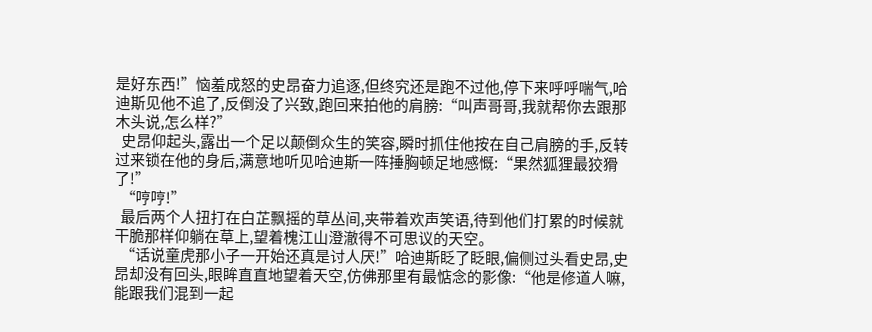是好东西!”恼羞成怒的史昂奋力追逐,但终究还是跑不过他,停下来呼呼喘气,哈迪斯见他不追了,反倒没了兴致,跑回来拍他的肩膀:“叫声哥哥,我就帮你去跟那木头说,怎么样?”
  史昂仰起头,露出一个足以颠倒众生的笑容,瞬时抓住他按在自己肩膀的手,反转过来锁在他的身后,满意地听见哈迪斯一阵捶胸顿足地感慨:“果然狐狸最狡猾了!”
  “哼哼!”
  最后两个人扭打在白芷飘摇的草丛间,夹带着欢声笑语,待到他们打累的时候就干脆那样仰躺在草上,望着槐江山澄澈得不可思议的天空。
  “话说童虎那小子一开始还真是讨人厌!”哈迪斯眨了眨眼,偏侧过头看史昂,史昂却没有回头,眼眸直直地望着天空,仿佛那里有最惦念的影像:“他是修道人嘛,能跟我们混到一起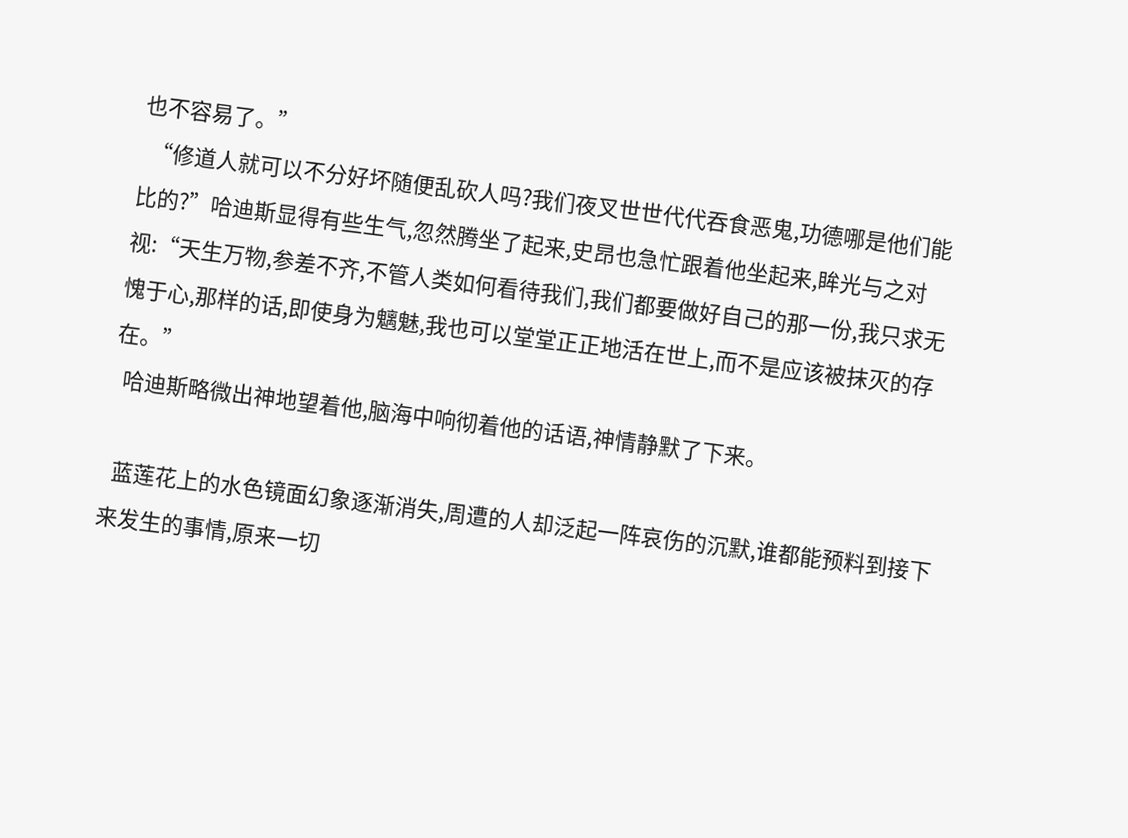也不容易了。”
  “修道人就可以不分好坏随便乱砍人吗?我们夜叉世世代代吞食恶鬼,功德哪是他们能比的?”哈迪斯显得有些生气,忽然腾坐了起来,史昂也急忙跟着他坐起来,眸光与之对视:“天生万物,参差不齐,不管人类如何看待我们,我们都要做好自己的那一份,我只求无愧于心,那样的话,即使身为魑魅,我也可以堂堂正正地活在世上,而不是应该被抹灭的存在。”
  哈迪斯略微出神地望着他,脑海中响彻着他的话语,神情静默了下来。

  蓝莲花上的水色镜面幻象逐渐消失,周遭的人却泛起一阵哀伤的沉默,谁都能预料到接下来发生的事情,原来一切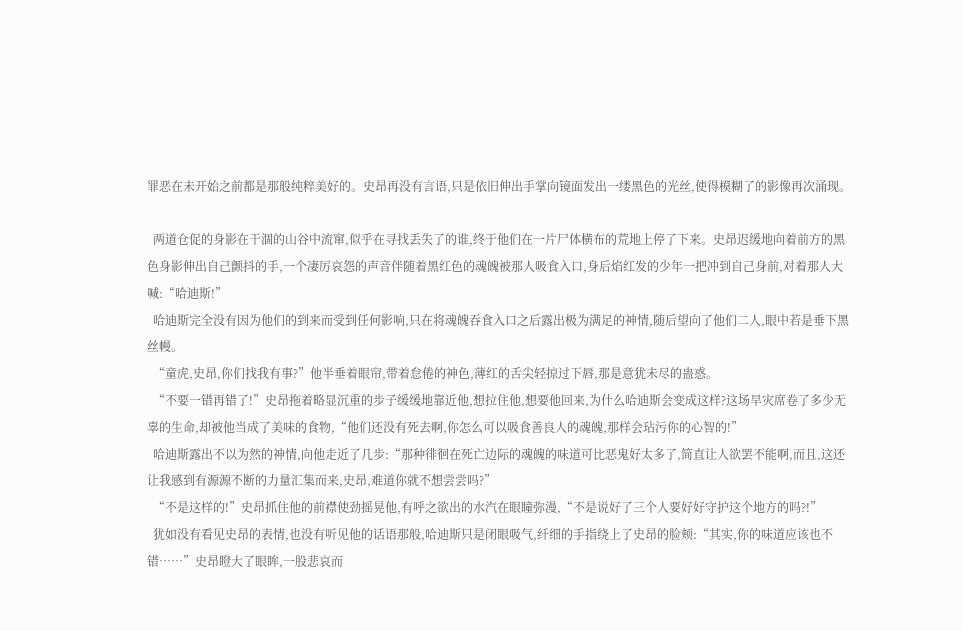罪恶在未开始之前都是那般纯粹美好的。史昂再没有言语,只是依旧伸出手掌向镜面发出一缕黑色的光丝,使得模糊了的影像再次涌现。

  两道仓促的身影在干涸的山谷中流窜,似乎在寻找丢失了的谁,终于他们在一片尸体横布的荒地上停了下来。史昂迟缓地向着前方的黑色身影伸出自己颤抖的手,一个凄厉哀怨的声音伴随着黑红色的魂魄被那人吸食入口,身后焰红发的少年一把冲到自己身前,对着那人大喊:“哈迪斯!”
  哈迪斯完全没有因为他们的到来而受到任何影响,只在将魂魄吞食入口之后露出极为满足的神情,随后望向了他们二人,眼中若是垂下黑丝幔。
  “童虎,史昂,你们找我有事?”他半垂着眼帘,带着怠倦的神色,薄红的舌尖轻掠过下唇,那是意犹未尽的蛊惑。
  “不要一错再错了!”史昂拖着略显沉重的步子缓缓地靠近他,想拉住他,想要他回来,为什么哈迪斯会变成这样?这场旱灾席卷了多少无辜的生命,却被他当成了美味的食物,“他们还没有死去啊,你怎么可以吸食善良人的魂魄,那样会玷污你的心智的!”
  哈迪斯露出不以为然的神情,向他走近了几步:“那种徘徊在死亡边际的魂魄的味道可比恶鬼好太多了,简直让人欲罢不能啊,而且,这还让我感到有源源不断的力量汇集而来,史昂,难道你就不想尝尝吗?”
  “不是这样的!”史昂抓住他的前襟使劲摇晃他,有呼之欲出的水汽在眼瞳弥漫,“不是说好了三个人要好好守护这个地方的吗?!”
  犹如没有看见史昂的表情,也没有听见他的话语那般,哈迪斯只是闭眼吸气,纤细的手指绕上了史昂的脸颊:“其实,你的味道应该也不错……”史昂瞪大了眼眸,一股悲哀而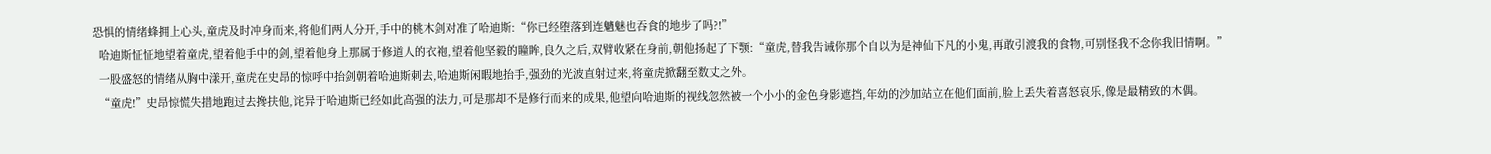恐惧的情绪蜂拥上心头,童虎及时冲身而来,将他们两人分开,手中的桃木剑对准了哈迪斯:“你已经堕落到连魑魅也吞食的地步了吗?!”
  哈迪斯怔怔地望着童虎,望着他手中的剑,望着他身上那属于修道人的衣袍,望着他坚毅的瞳眸,良久之后,双臂收紧在身前,朝他扬起了下颚:“童虎,替我告诫你那个自以为是神仙下凡的小鬼,再敢引渡我的食物,可别怪我不念你我旧情啊。”
  一股盛怒的情绪从胸中漾开,童虎在史昂的惊呼中抬剑朝着哈迪斯刺去,哈迪斯闲暇地抬手,强劲的光波直射过来,将童虎掀翻至数丈之外。
  “童虎!”史昂惊慌失措地跑过去搀扶他,诧异于哈迪斯已经如此高强的法力,可是那却不是修行而来的成果,他望向哈迪斯的视线忽然被一个小小的金色身影遮挡,年幼的沙加站立在他们面前,脸上丢失着喜怒哀乐,像是最精致的木偶。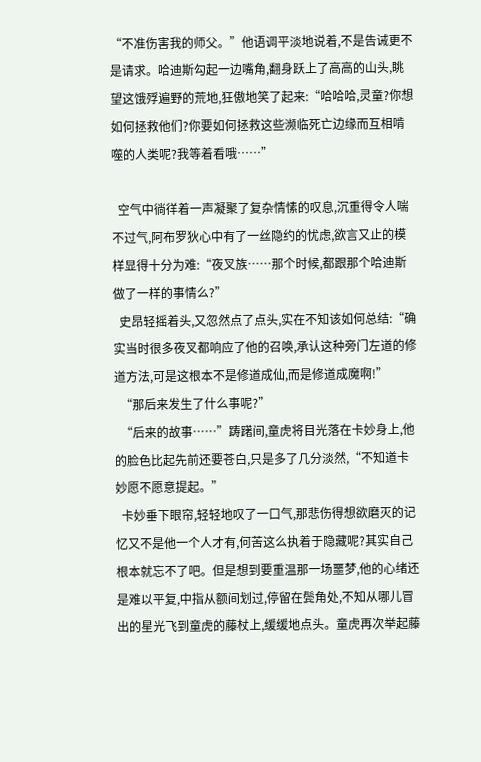“不准伤害我的师父。”他语调平淡地说着,不是告诫更不是请求。哈迪斯勾起一边嘴角,翻身跃上了高高的山头,眺望这饿殍遍野的荒地,狂傲地笑了起来:“哈哈哈,灵童?你想如何拯救他们?你要如何拯救这些濒临死亡边缘而互相啃噬的人类呢?我等着看哦……”

  空气中徜徉着一声凝聚了复杂情愫的叹息,沉重得令人喘不过气,阿布罗狄心中有了一丝隐约的忧虑,欲言又止的模样显得十分为难:“夜叉族……那个时候,都跟那个哈迪斯做了一样的事情么?”
  史昂轻摇着头,又忽然点了点头,实在不知该如何总结:“确实当时很多夜叉都响应了他的召唤,承认这种旁门左道的修道方法,可是这根本不是修道成仙,而是修道成魔啊!”
  “那后来发生了什么事呢?”
  “后来的故事……”踌躇间,童虎将目光落在卡妙身上,他的脸色比起先前还要苍白,只是多了几分淡然,“不知道卡妙愿不愿意提起。”
  卡妙垂下眼帘,轻轻地叹了一口气,那悲伤得想欲磨灭的记忆又不是他一个人才有,何苦这么执着于隐藏呢?其实自己根本就忘不了吧。但是想到要重温那一场噩梦,他的心绪还是难以平复,中指从额间划过,停留在鬓角处,不知从哪儿冒出的星光飞到童虎的藤杖上,缓缓地点头。童虎再次举起藤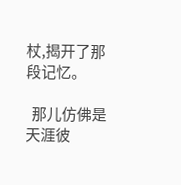杖,揭开了那段记忆。

  那儿仿佛是天涯彼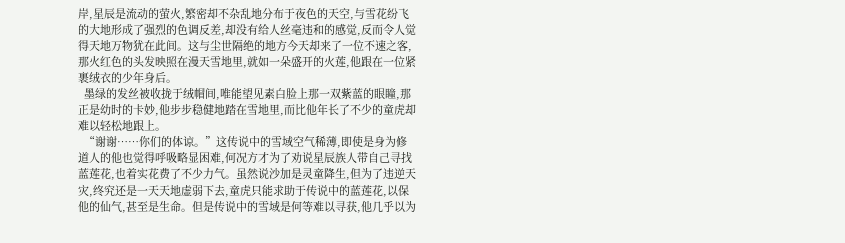岸,星辰是流动的萤火,繁密却不杂乱地分布于夜色的天空,与雪花纷飞的大地形成了强烈的色调反差,却没有给人丝毫违和的感觉,反而令人觉得天地万物犹在此间。这与尘世隔绝的地方今天却来了一位不速之客,那火红色的头发映照在漫天雪地里,就如一朵盛开的火莲,他跟在一位紧裹绒衣的少年身后。
  墨绿的发丝被收拢于绒帽间,唯能望见素白脸上那一双紫蓝的眼瞳,那正是幼时的卡妙,他步步稳健地踏在雪地里,而比他年长了不少的童虎却难以轻松地跟上。
  “谢谢……你们的体谅。”这传说中的雪域空气稀薄,即使是身为修道人的他也觉得呼吸略显困难,何况方才为了劝说星辰族人带自己寻找蓝莲花,也着实花费了不少力气。虽然说沙加是灵童降生,但为了违逆天灾,终究还是一天天地虚弱下去,童虎只能求助于传说中的蓝莲花,以保他的仙气,甚至是生命。但是传说中的雪域是何等难以寻获,他几乎以为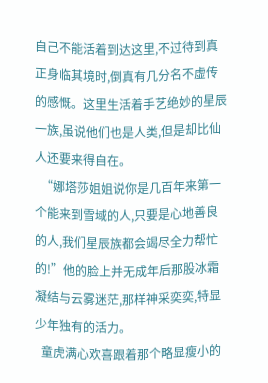自己不能活着到达这里,不过待到真正身临其境时,倒真有几分名不虚传的感慨。这里生活着手艺绝妙的星辰一族,虽说他们也是人类,但是却比仙人还要来得自在。
  “娜塔莎姐姐说你是几百年来第一个能来到雪域的人,只要是心地善良的人,我们星辰族都会竭尽全力帮忙的!”他的脸上并无成年后那股冰霜凝结与云雾迷茫,那样神采奕奕,特显少年独有的活力。
  童虎满心欢喜跟着那个略显瘦小的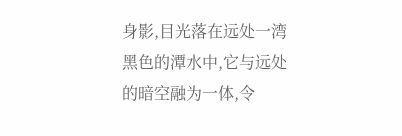身影,目光落在远处一湾黑色的潭水中,它与远处的暗空融为一体,令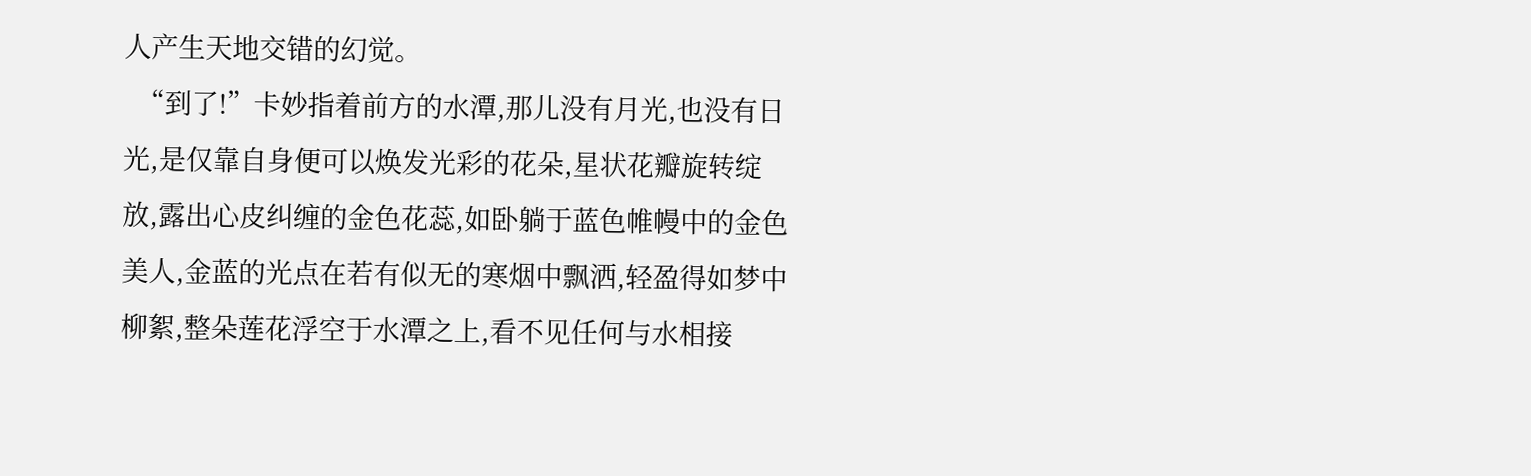人产生天地交错的幻觉。
  “到了!”卡妙指着前方的水潭,那儿没有月光,也没有日光,是仅靠自身便可以焕发光彩的花朵,星状花瓣旋转绽放,露出心皮纠缠的金色花蕊,如卧躺于蓝色帷幔中的金色美人,金蓝的光点在若有似无的寒烟中飘洒,轻盈得如梦中柳絮,整朵莲花浮空于水潭之上,看不见任何与水相接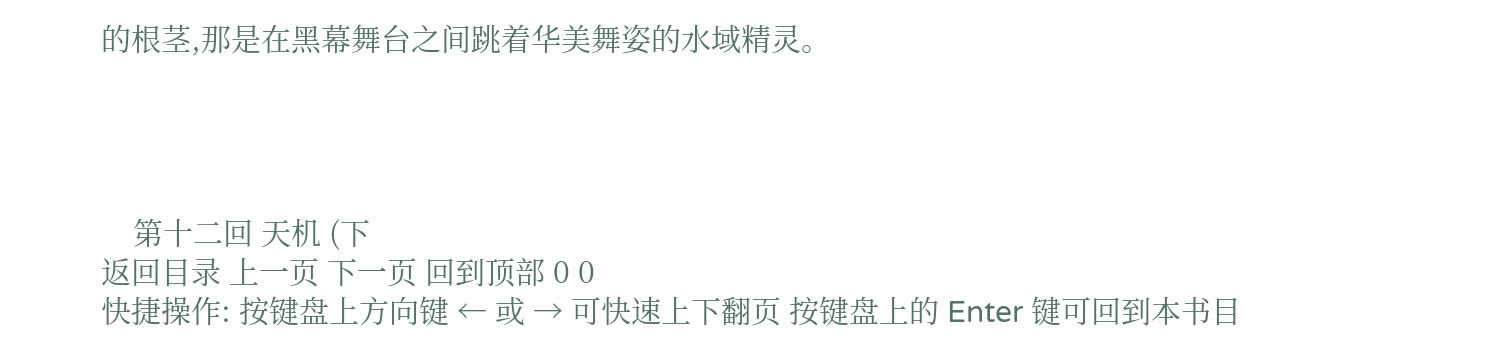的根茎,那是在黑幕舞台之间跳着华美舞姿的水域精灵。




    第十二回 天机 (下
返回目录 上一页 下一页 回到顶部 0 0
快捷操作: 按键盘上方向键 ← 或 → 可快速上下翻页 按键盘上的 Enter 键可回到本书目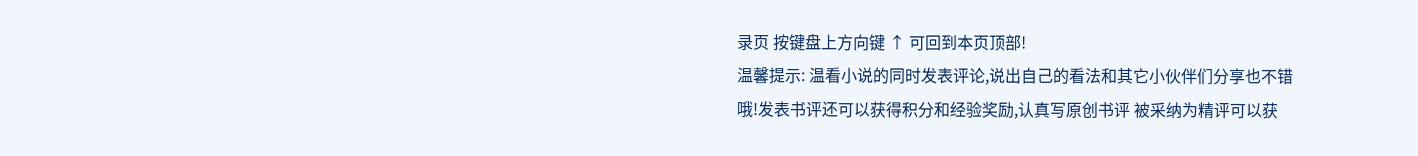录页 按键盘上方向键 ↑ 可回到本页顶部!
温馨提示: 温看小说的同时发表评论,说出自己的看法和其它小伙伴们分享也不错哦!发表书评还可以获得积分和经验奖励,认真写原创书评 被采纳为精评可以获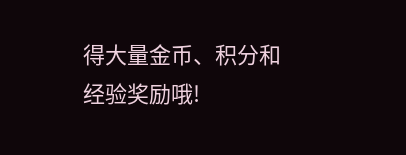得大量金币、积分和经验奖励哦!